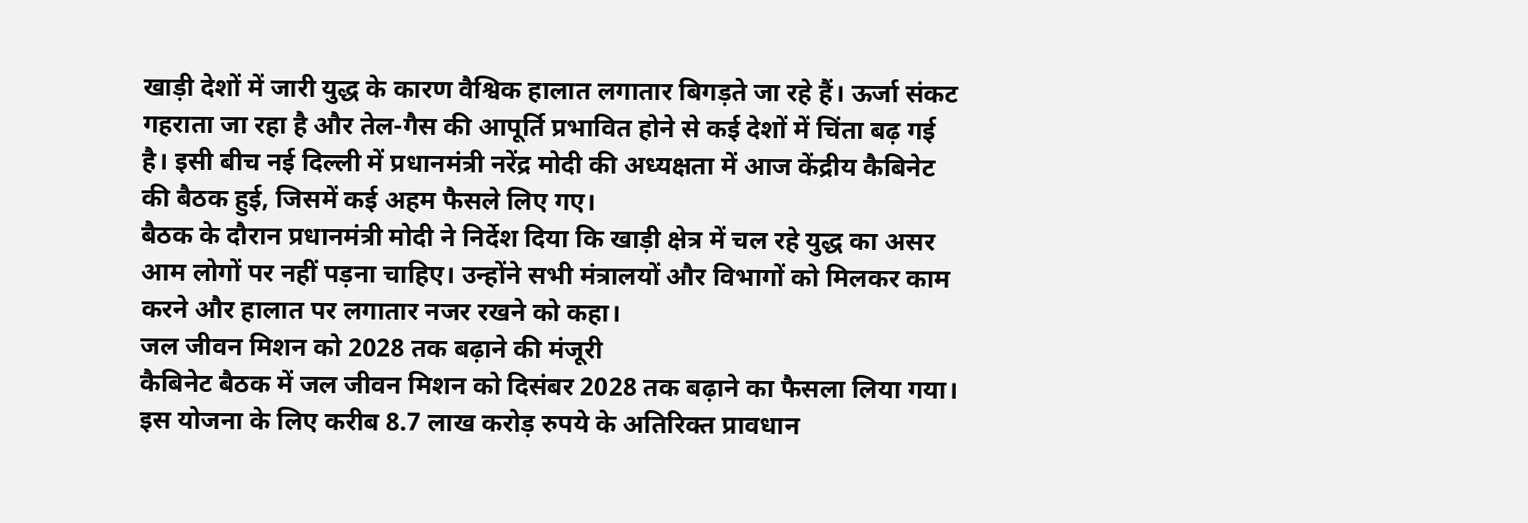खाड़ी देशों में जारी युद्ध के कारण वैश्विक हालात लगातार बिगड़ते जा रहे हैं। ऊर्जा संकट गहराता जा रहा है और तेल-गैस की आपूर्ति प्रभावित होने से कई देशों में चिंता बढ़ गई है। इसी बीच नई दिल्ली में प्रधानमंत्री नरेंद्र मोदी की अध्यक्षता में आज केंद्रीय कैबिनेट की बैठक हुई, जिसमें कई अहम फैसले लिए गए।
बैठक के दौरान प्रधानमंत्री मोदी ने निर्देश दिया कि खाड़ी क्षेत्र में चल रहे युद्ध का असर आम लोगों पर नहीं पड़ना चाहिए। उन्होंने सभी मंत्रालयों और विभागों को मिलकर काम करने और हालात पर लगातार नजर रखने को कहा।
जल जीवन मिशन को 2028 तक बढ़ाने की मंजूरी
कैबिनेट बैठक में जल जीवन मिशन को दिसंबर 2028 तक बढ़ाने का फैसला लिया गया। इस योजना के लिए करीब 8.7 लाख करोड़ रुपये के अतिरिक्त प्रावधान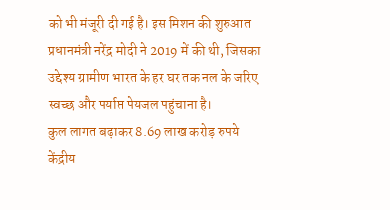को भी मंजूरी दी गई है। इस मिशन की शुरुआत प्रधानमंत्री नरेंद्र मोदी ने 2019 में की थी, जिसका उद्देश्य ग्रामीण भारत के हर घर तक नल के जरिए स्वच्छ और पर्याप्त पेयजल पहुंचाना है।
कुल लागत बढ़ाकर 8.69 लाख करोड़ रुपये
केंद्रीय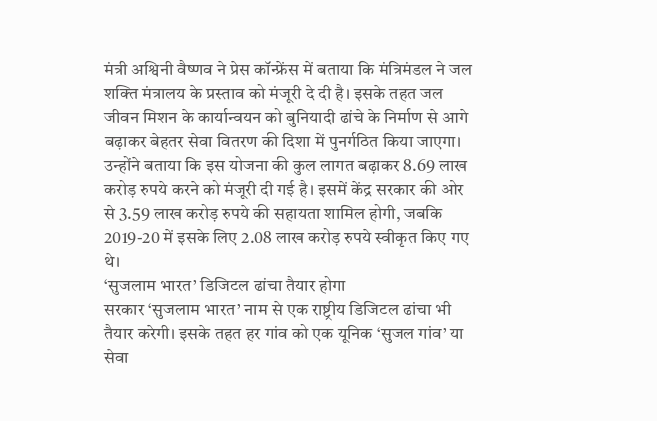मंत्री अश्विनी वैष्णव ने प्रेस कॉन्फ्रेंस में बताया कि मंत्रिमंडल ने जल शक्ति मंत्रालय के प्रस्ताव को मंजूरी दे दी है। इसके तहत जल जीवन मिशन के कार्यान्वयन को बुनियादी ढांचे के निर्माण से आगे बढ़ाकर बेहतर सेवा वितरण की दिशा में पुनर्गठित किया जाएगा।
उन्होंने बताया कि इस योजना की कुल लागत बढ़ाकर 8.69 लाख करोड़ रुपये करने को मंजूरी दी गई है। इसमें केंद्र सरकार की ओर से 3.59 लाख करोड़ रुपये की सहायता शामिल होगी, जबकि 2019-20 में इसके लिए 2.08 लाख करोड़ रुपये स्वीकृत किए गए थे।
‘सुजलाम भारत’ डिजिटल ढांचा तैयार होगा
सरकार ‘सुजलाम भारत’ नाम से एक राष्ट्रीय डिजिटल ढांचा भी तैयार करेगी। इसके तहत हर गांव को एक यूनिक ‘सुजल गांव’ या सेवा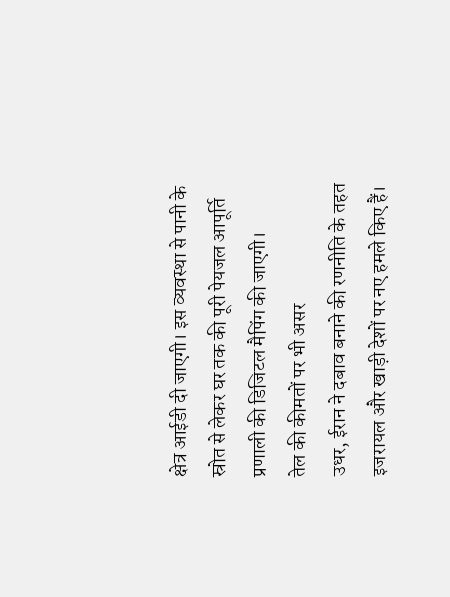क्षेत्र आईडी दी जाएगी। इस व्यवस्था से पानी के स्रोत से लेकर घर तक की पूरी पेयजल आपूर्ति प्रणाली की डिजिटल मैपिंग की जाएगी।
तेल की कीमतों पर भी असर
उधर, ईरान ने दबाव बनाने की रणनीति के तहत इजरायल और खाड़ी देशों पर नए हमले किए हैं।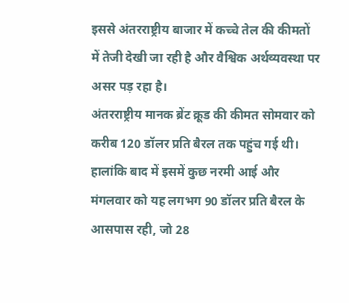इससे अंतरराष्ट्रीय बाजार में कच्चे तेल की कीमतों में तेजी देखी जा रही है और वैश्विक अर्थव्यवस्था पर असर पड़ रहा है।
अंतरराष्ट्रीय मानक ब्रेंट क्रूड की कीमत सोमवार को करीब 120 डॉलर प्रति बैरल तक पहुंच गई थी। हालांकि बाद में इसमें कुछ नरमी आई और मंगलवार को यह लगभग 90 डॉलर प्रति बैरल के आसपास रही, जो 28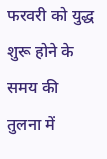फरवरी को युद्ध शुरू होने के समय की तुलना में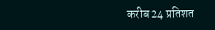करीब 24 प्रतिशत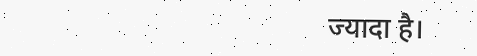ज्यादा है।